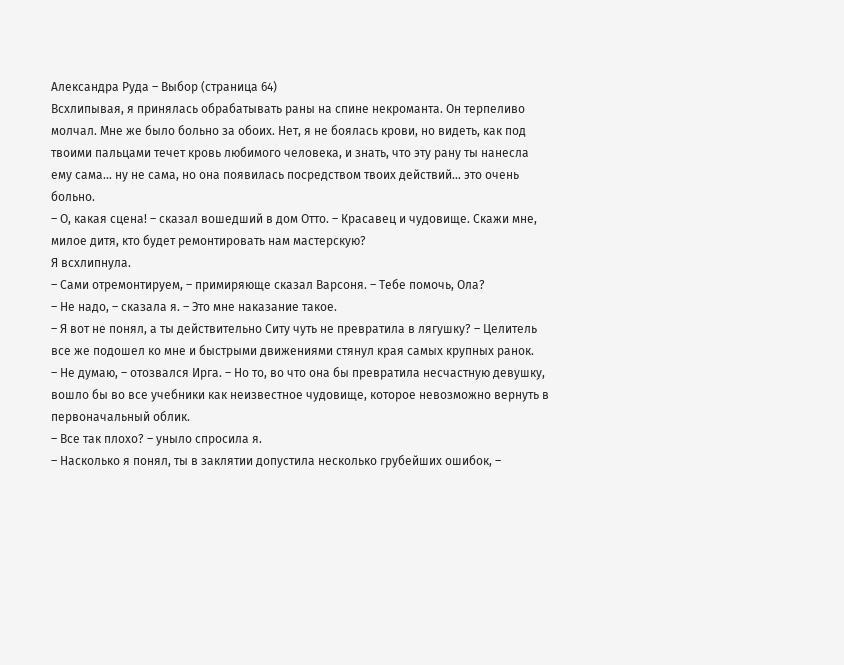Александра Руда – Выбор (страница 64)
Всхлипывая, я принялась обрабатывать раны на спине некроманта. Он терпеливо молчал. Мне же было больно за обоих. Нет, я не боялась крови, но видеть, как под твоими пальцами течет кровь любимого человека, и знать, что эту рану ты нанесла ему сама… ну не сама, но она появилась посредством твоих действий… это очень больно.
– О, какая сцена! – сказал вошедший в дом Отто. – Красавец и чудовище. Скажи мне, милое дитя, кто будет ремонтировать нам мастерскую?
Я всхлипнула.
– Сами отремонтируем, – примиряюще сказал Варсоня. – Тебе помочь, Ола?
– Не надо, – сказала я. – Это мне наказание такое.
– Я вот не понял, а ты действительно Ситу чуть не превратила в лягушку? – Целитель все же подошел ко мне и быстрыми движениями стянул края самых крупных ранок.
– Не думаю, – отозвался Ирга. – Но то, во что она бы превратила несчастную девушку, вошло бы во все учебники как неизвестное чудовище, которое невозможно вернуть в первоначальный облик.
– Все так плохо? – уныло спросила я.
– Насколько я понял, ты в заклятии допустила несколько грубейших ошибок, –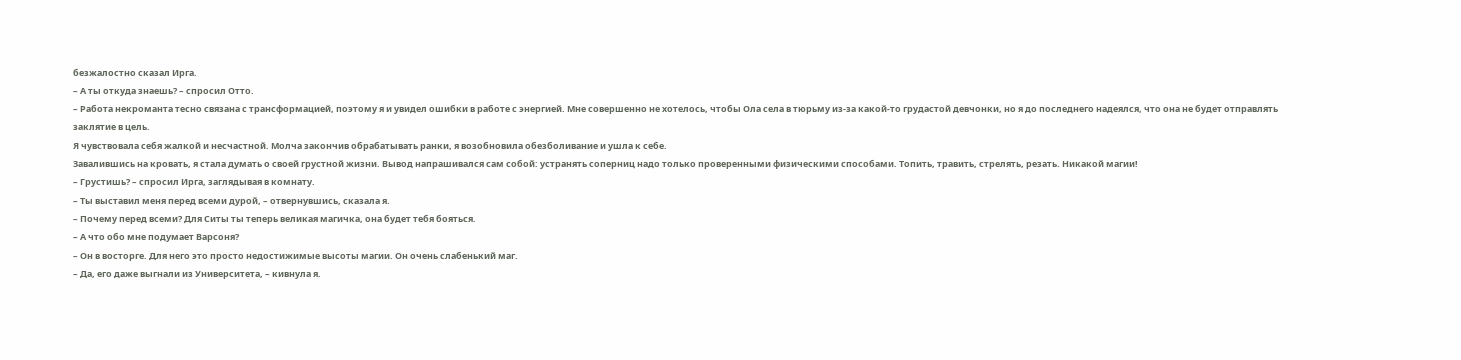безжалостно сказал Ирга.
– А ты откуда знаешь? – спросил Отто.
– Работа некроманта тесно связана с трансформацией, поэтому я и увидел ошибки в работе с энергией. Мне совершенно не хотелось, чтобы Ола села в тюрьму из-за какой-то грудастой девчонки, но я до последнего надеялся, что она не будет отправлять заклятие в цель.
Я чувствовала себя жалкой и несчастной. Молча закончив обрабатывать ранки, я возобновила обезболивание и ушла к себе.
Завалившись на кровать, я стала думать о своей грустной жизни. Вывод напрашивался сам собой: устранять соперниц надо только проверенными физическими способами. Топить, травить, стрелять, резать. Никакой магии!
– Грустишь? – спросил Ирга, заглядывая в комнату.
– Ты выставил меня перед всеми дурой, – отвернувшись, сказала я.
– Почему перед всеми? Для Ситы ты теперь великая магичка, она будет тебя бояться.
– А что обо мне подумает Варсоня?
– Он в восторге. Для него это просто недостижимые высоты магии. Он очень слабенький маг.
– Да, его даже выгнали из Университета, – кивнула я.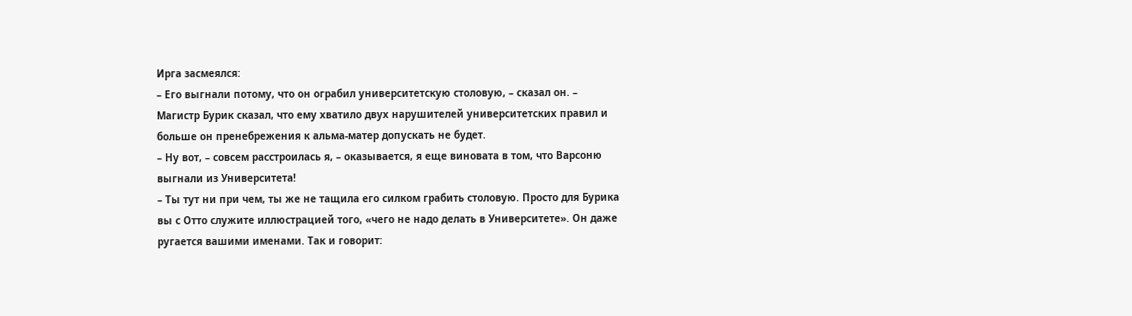Ирга засмеялся:
– Его выгнали потому, что он ограбил университетскую столовую, – сказал он. – Магистр Бурик сказал, что ему хватило двух нарушителей университетских правил и больше он пренебрежения к альма-матер допускать не будет.
– Ну вот, – совсем расстроилась я, – оказывается, я еще виновата в том, что Варсоню выгнали из Университета!
– Ты тут ни при чем, ты же не тащила его силком грабить столовую. Просто для Бурика вы с Отто служите иллюстрацией того, «чего не надо делать в Университете». Он даже ругается вашими именами. Так и говорит: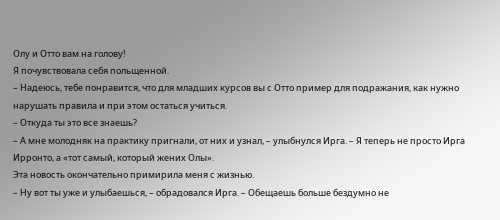Олу и Отто вам на голову!
Я почувствовала себя польщенной.
– Надеюсь, тебе понравится, что для младших курсов вы с Отто пример для подражания, как нужно нарушать правила и при этом остаться учиться.
– Откуда ты это все знаешь?
– А мне молодняк на практику пригнали, от них и узнал, – улыбнулся Ирга. – Я теперь не просто Ирга Ирронто, а «тот самый, который жених Олы».
Эта новость окончательно примирила меня с жизнью.
– Ну вот ты уже и улыбаешься, – обрадовался Ирга. – Обещаешь больше бездумно не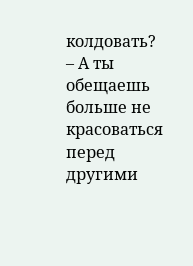колдовать?
– А ты обещаешь больше не красоваться перед другими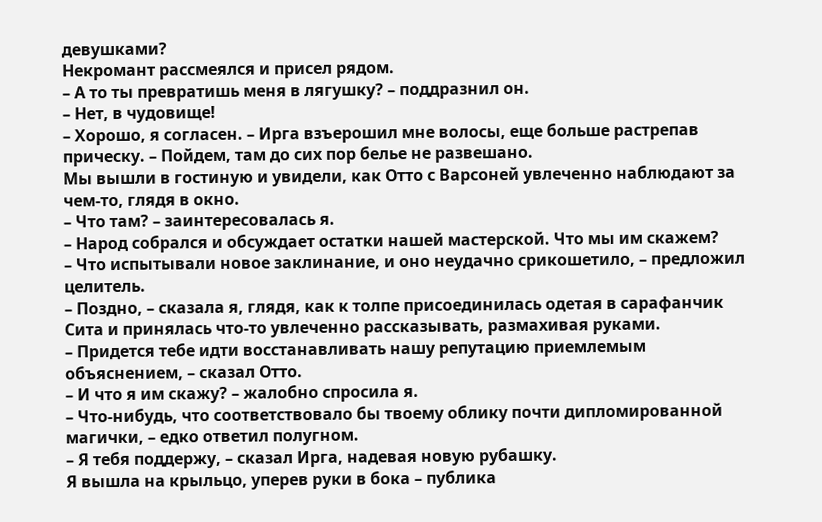девушками?
Некромант рассмеялся и присел рядом.
– А то ты превратишь меня в лягушку? – поддразнил он.
– Нет, в чудовище!
– Хорошо, я согласен. – Ирга взъерошил мне волосы, еще больше растрепав прическу. – Пойдем, там до сих пор белье не развешано.
Мы вышли в гостиную и увидели, как Отто с Варсоней увлеченно наблюдают за чем-то, глядя в окно.
– Что там? – заинтересовалась я.
– Народ собрался и обсуждает остатки нашей мастерской. Что мы им скажем?
– Что испытывали новое заклинание, и оно неудачно срикошетило, – предложил целитель.
– Поздно, – сказала я, глядя, как к толпе присоединилась одетая в сарафанчик Сита и принялась что-то увлеченно рассказывать, размахивая руками.
– Придется тебе идти восстанавливать нашу репутацию приемлемым объяснением, – сказал Отто.
– И что я им скажу? – жалобно спросила я.
– Что-нибудь, что соответствовало бы твоему облику почти дипломированной магички, – едко ответил полугном.
– Я тебя поддержу, – сказал Ирга, надевая новую рубашку.
Я вышла на крыльцо, уперев руки в бока – публика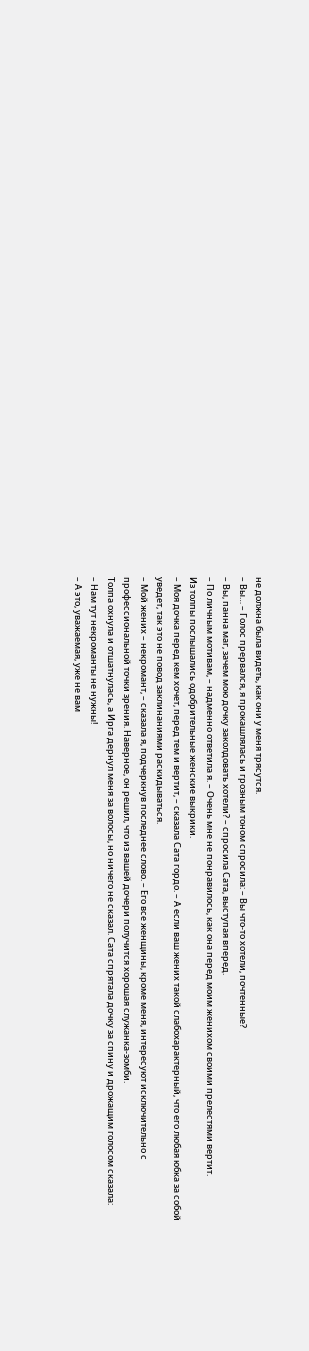не должна была видеть, как они у меня трясутся.
– Вы… – Голос прервался, я прокашлялась и грозным тоном спросила: – Вы что-то хотели, почтенные?
– Вы, панна маг, зачем мою дочку заколдовать хотели? – спросила Сата, выступая вперед.
– По личным мотивам, – надменно ответила я. – Очень мне не понравилось, как она перед моим женихом своими прелестями вертит.
Из толпы послышались одобрительные женские выкрики.
– Моя дочка перед кем хочет, перед тем и вертит, – сказала Сата гордо. – А если ваш жених такой слабохарактерный, что его любая юбка за собой уведет, так это не повод заклинаниями раскидываться.
– Мой жених – некромант, – сказала я, подчеркнув последнее слово. – Его все женщины, кроме меня, интересуют исключительно с профессиональной точки зрения. Наверное, он решил, что из вашей дочери получится хорошая служанка-зомби.
Толпа охнула и отшатнулась, а Ирга дернул меня за волосы, но ничего не сказал. Сата спрятала дочку за спину и дрожащим голосом сказала:
– Нам тут некроманты не нужны!
– А это, уважаемая, уже не вам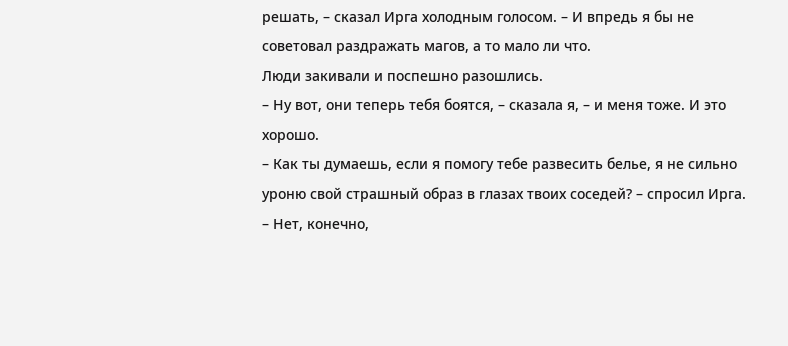решать, – сказал Ирга холодным голосом. – И впредь я бы не советовал раздражать магов, а то мало ли что.
Люди закивали и поспешно разошлись.
– Ну вот, они теперь тебя боятся, – сказала я, – и меня тоже. И это хорошо.
– Как ты думаешь, если я помогу тебе развесить белье, я не сильно уроню свой страшный образ в глазах твоих соседей? – спросил Ирга.
– Нет, конечно,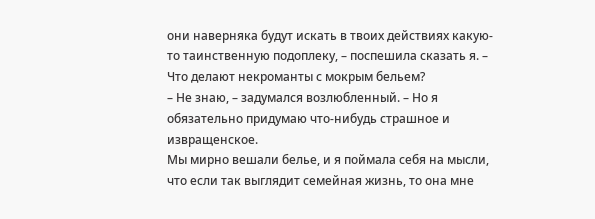они наверняка будут искать в твоих действиях какую-то таинственную подоплеку, – поспешила сказать я. – Что делают некроманты с мокрым бельем?
– Не знаю, – задумался возлюбленный. – Но я обязательно придумаю что-нибудь страшное и извращенское.
Мы мирно вешали белье, и я поймала себя на мысли, что если так выглядит семейная жизнь, то она мне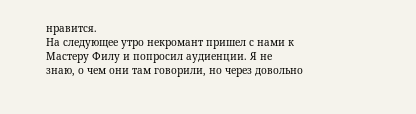нравится.
На следующее утро некромант пришел с нами к Мастеру Филу и попросил аудиенции. Я не знаю, о чем они там говорили, но через довольно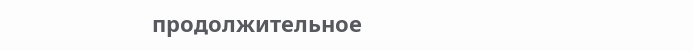продолжительное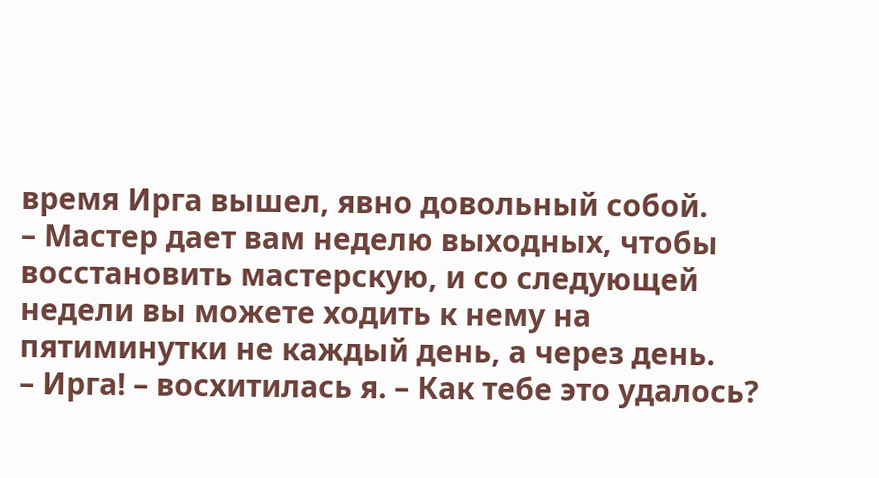время Ирга вышел, явно довольный собой.
– Мастер дает вам неделю выходных, чтобы восстановить мастерскую, и со следующей недели вы можете ходить к нему на пятиминутки не каждый день, а через день.
– Ирга! – восхитилась я. – Как тебе это удалось?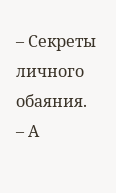– Секреты личного обаяния.
– А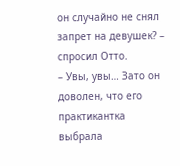он случайно не снял запрет на девушек? – спросил Отто.
– Увы, увы… Зато он доволен, что его практикантка выбрала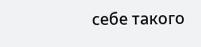себе такого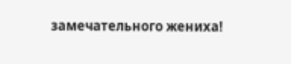замечательного жениха!